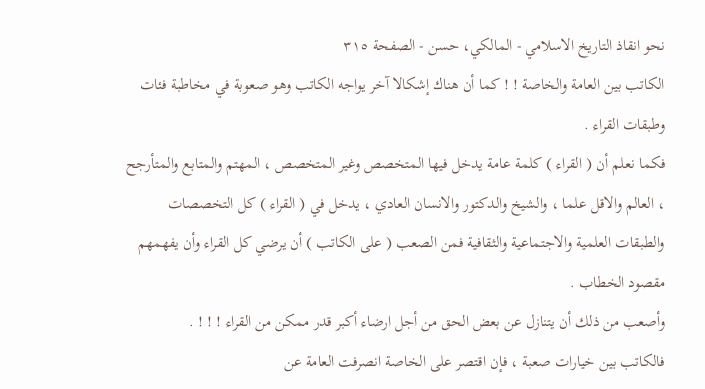نحو انقاذ التاريخ الاسلامي - المالکي، حسن - الصفحة ٣١٥
الكاتب بين العامة والخاصة ! ! كما أن هناك إشكالا آخر يواجه الكاتب وهو صعوبة في مخاطبة فئات وطبقات القراء .
فكما نعلم أن ( القراء ) كلمة عامة يدخل فيها المتخصص وغير المتخصص ، المهتم والمتابع والمتأرجح ، العالم والاقل علما ، والشيخ والدكتور والانسان العادي ، يدخل في ( القراء ) كل التخصصات والطبقات العلمية والاجتماعية والثقافية فمن الصعب ( على الكاتب ) أن يرضي كل القراء وأن يفهمهم مقصود الخطاب .
وأصعب من ذلك أن يتنازل عن بعض الحق من أجل ارضاء أكبر قدر ممكن من القراء ! ! ! .
فالكاتب بين خيارات صعبة ، فإن اقتصر على الخاصة انصرفت العامة عن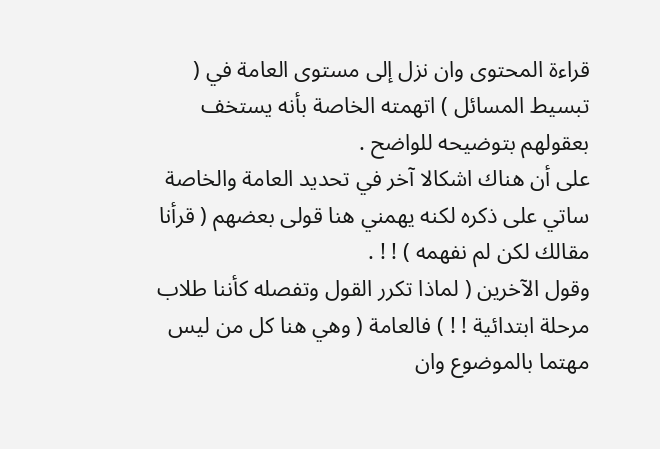قراءة المحتوى وان نزل إلى مستوى العامة في ( تبسيط المسائل ) اتهمته الخاصة بأنه يستخف بعقولهم بتوضيحه للواضح .
على أن هناك اشكالا آخر في تحديد العامة والخاصة ساتي على ذكره لكنه يهمني هنا قولى بعضهم ( قرأنا مقالك لكن لم نفهمه ) ! ! .
وقول الآخرين ( لماذا تكرر القول وتفصله كأننا طلاب مرحلة ابتدائية ! ! ) فالعامة ( وهي هنا كل من ليس مهتما بالموضوع وان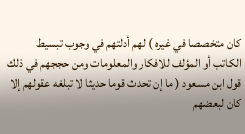كان متخصصا في غيره ) لهم أدلتهم في وجوب تبسيط الكاتب أو المؤلف للافكار والمعلومات ومن حججهم في ذلك قول ابن مسعود ( ما إن تحدث قوما حديثا لا تبلغه عقولهم إلا كان لبعضهم